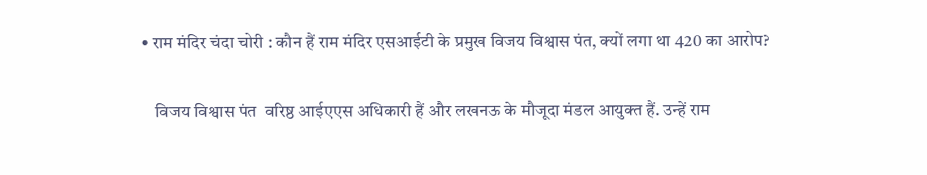• राम मंदिर चंदा चोरी : कौन हैं राम मंदिर एसआईटी के प्रमुख विजय विश्वास पंत, क्यों लगा था 420 का आरोप?


    विजय विश्वास पंत  वरिष्ठ आईएएस अधिकारी हैं और लखनऊ के मौजूदा मंडल आयुक्त हैं. उन्हें राम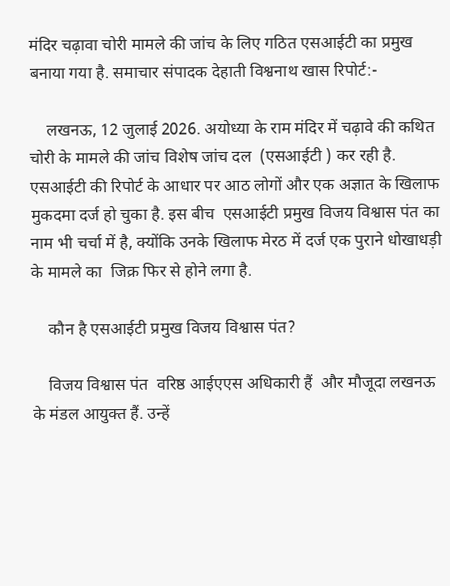मंदिर चढ़ावा चोरी मामले की जांच के लिए गठित एसआईटी का प्रमुख बनाया गया है. समाचार संपादक देहाती विश्वनाथ खास रिपोर्ट:-

    लखनऊ, 12 जुलाई 2026. अयोध्या के राम मंदिर में चढ़ावे की कथित चोरी के मामले की जांच विशेष जांच दल  (एसआईटी ) कर रही है. एसआईटी की रिपोर्ट के आधार पर आठ लोगों और एक अज्ञात के खिलाफ मुकदमा दर्ज हो चुका है. इस बीच  एसआईटी प्रमुख विजय विश्वास पंत का नाम भी चर्चा में है, क्योंकि उनके खिलाफ मेरठ में दर्ज एक पुराने धोखाधड़ी के मामले का  जिक्र फिर से होने लगा है.

    कौन है एसआईटी प्रमुख विजय विश्वास पंत?

    विजय विश्वास पंत  वरिष्ठ आईएएस अधिकारी हैं  और मौजूदा लखनऊ के मंडल आयुक्त हैं. उन्हें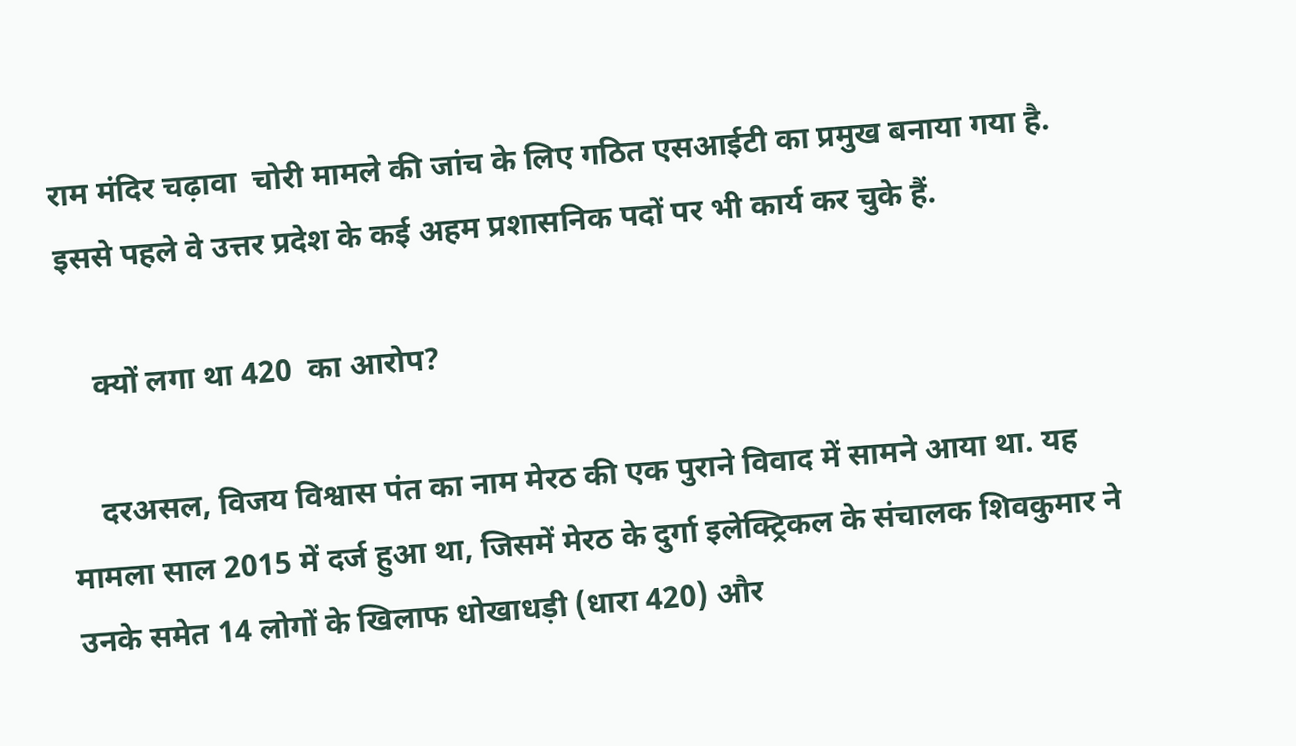राम मंदिर चढ़ावा  चोरी मामले की जांच के लिए गठित एसआईटी का प्रमुख बनाया गया है. इससे पहले वे उत्तर प्रदेश के कई अहम प्रशासनिक पदों पर भी कार्य कर चुके हैं.

    क्यों लगा था 420  का आरोप?

    दरअसल, विजय विश्वास पंत का नाम मेरठ की एक पुराने विवाद में सामने आया था. यह मामला साल 2015 में दर्ज हुआ था, जिसमें मेरठ के दुर्गा इलेक्ट्रिकल के संचालक शिवकुमार ने उनके समेत 14 लोगों के खिलाफ धोखाधड़ी (धारा 420) और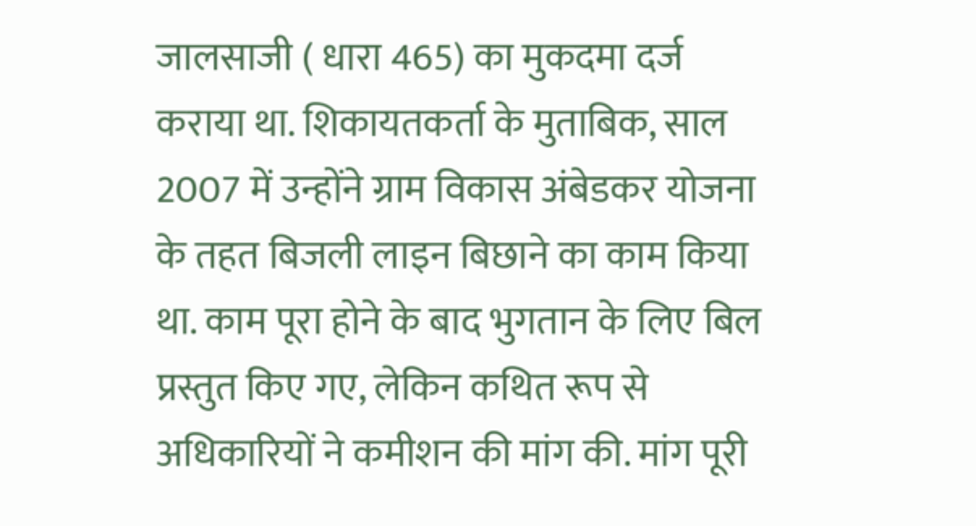जालसाजी ( धारा 465) का मुकदमा दर्ज कराया था. शिकायतकर्ता के मुताबिक, साल 2007 में उन्होंने ग्राम विकास अंबेडकर योजना के तहत बिजली लाइन बिछाने का काम किया था. काम पूरा होने के बाद भुगतान के लिए बिल प्रस्तुत किए गए, लेकिन कथित रूप से अधिकारियों ने कमीशन की मांग की. मांग पूरी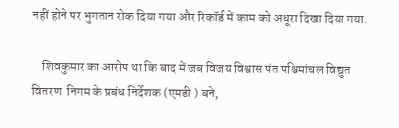नहीं होने पर भुगतान रोक दिया गया और रिकॉर्ड में काम को अधूरा दिखा दिया गया.

    शिवकुमार का आरोप था कि बाद में जब विजय विश्वास पंत पश्चिमांचल विद्युत वितरण  निगम के प्रबंध निर्देशक (एमडी ) बने,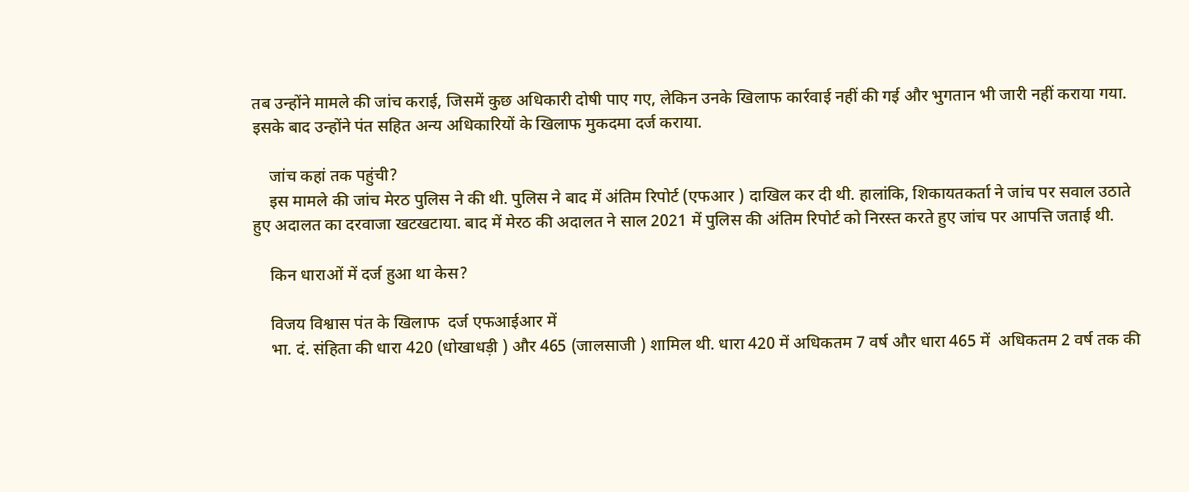तब उन्होंने मामले की जांच कराई, जिसमें कुछ अधिकारी दोषी पाए गए, लेकिन उनके खिलाफ कार्रवाई नहीं की गई और भुगतान भी जारी नहीं कराया गया. इसके बाद उन्होंने पंत सहित अन्य अधिकारियों के खिलाफ मुकदमा दर्ज कराया.

    जांच कहां तक पहुंची?
    इस मामले की जांच मेरठ पुलिस ने की थी. पुलिस ने बाद में अंतिम रिपोर्ट (एफआर ) दाखिल कर दी थी. हालांकि, शिकायतकर्ता ने जांच पर सवाल उठाते हुए अदालत का दरवाजा खटखटाया. बाद में मेरठ की अदालत ने साल 2021 में पुलिस की अंतिम रिपोर्ट को निरस्त करते हुए जांच पर आपत्ति जताई थी.

    किन धाराओं में दर्ज हुआ था केस?

    विजय विश्वास पंत के खिलाफ  दर्ज एफआईआर में
    भा. दं. संहिता की धारा 420 (धोखाधड़ी ) और 465 (जालसाजी ) शामिल थी. धारा 420 में अधिकतम 7 वर्ष और धारा 465 में  अधिकतम 2 वर्ष तक की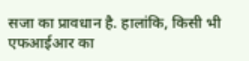सजा का प्रावधान है. हालांकि, किसी भी एफआईआर का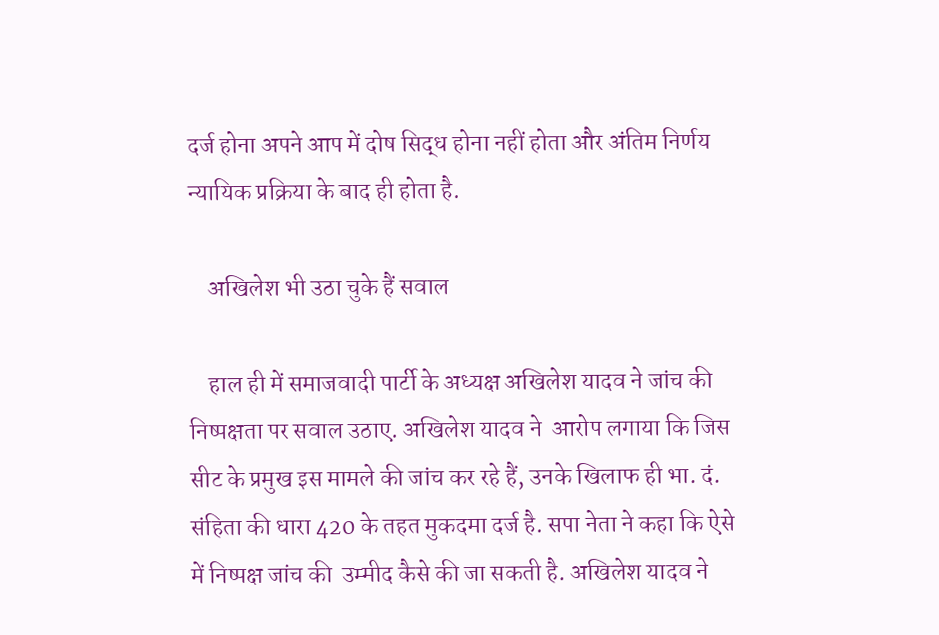दर्ज होना अपने आप में दोष सिद्ध होना नहीं होता और अंतिम निर्णय न्यायिक प्रक्रिया के बाद ही होता है.

    अखिलेश भी उठा चुके हैं सवाल

    हाल ही में समाजवादी पार्टी के अध्यक्ष अखिलेश यादव ने जांच की निष्पक्षता पर सवाल उठाए. अखिलेश यादव ने  आरोप लगाया कि जिस सीट के प्रमुख इस मामले की जांच कर रहे हैं, उनके खिलाफ ही भा. दं. संहिता की धारा 420 के तहत मुकदमा दर्ज है. सपा नेता ने कहा कि ऐसे में निष्पक्ष जांच की  उम्मीद कैसे की जा सकती है. अखिलेश यादव ने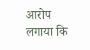आरोप लगाया कि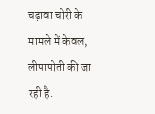चढ़ावा चोरी के मामले में केवल, लीपापोती की जा रही है.